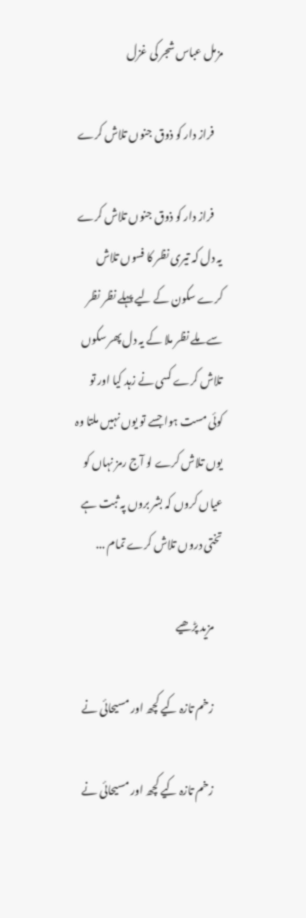مزمل عباس شجر کی غزل

    فراز دار کو ذوق جنوں تلاش کرے

    فراز دار کو ذوق جنوں تلاش کرے یہ دل کہ تیری نظر کا فسوں تلاش کرے سکون کے لیے پہلے نظر نظر سے ملے نظر ملا کے یہ دل پھر سکوں تلاش کرے کسی نے زہد کیا اور تو کوئی مست ہوا جسے تو یوں نہیں ملتا وہ یوں تلاش کرے لو آج رمز نہاں کو عیاں کروں کہ بشر بروں پہ ثبت ہے تختی دروں تلاش کرے تمام ...

    مزید پڑھیے

    زخم تازہ کیے کچھ اور مسیحائی نے

    زخم تازہ کیے کچھ اور مسیحائی نے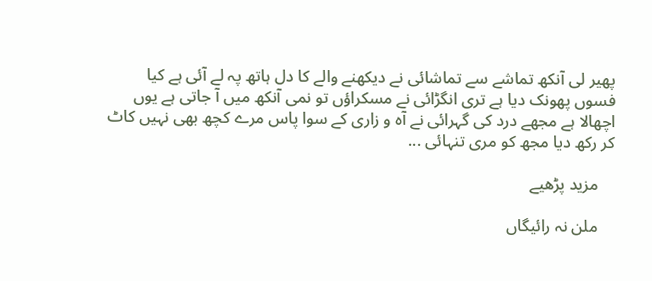پھیر لی آنکھ تماشے سے تماشائی نے دیکھنے والے کا دل ہاتھ پہ لے آئی ہے کیا فسوں پھونک دیا ہے تری انگڑائی نے مسکراؤں تو نمی آنکھ میں آ جاتی ہے یوں اچھالا ہے مجھے درد کی گہرائی نے آہ و زاری کے سوا پاس مرے کچھ بھی نہیں کاٹ کر رکھ دیا مجھ کو مری تنہائی ...

    مزید پڑھیے

    ملن نہ رائیگاں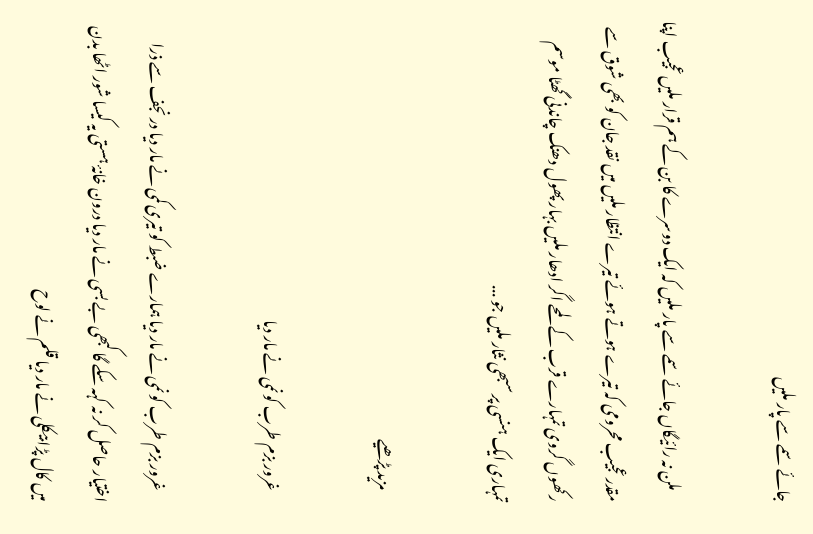جائے سمے سے پار ملیں

    ملن نہ رائیگاں جائے سمے سے پار ملیں کہ ایک دوسرے کا بن کے ہم قرار ملیں عجیب اپنا مقدر عجیب محرومی کہ تیرے ہوتے ہوئے تیرے انتظار ملیں میں نقد جان کو بھی شوق سے رکھوں گروی تمہارے قرب کے لمحے اگر ادھار ملیں بہار پھول دھنک چاندنی گھٹا موسم تمہاری ایک ہنسی پر سبھی نثار ملیں جو ...

    مزید پڑھیے

    غرور بزم طرب کو نمی نے مار دیا

    غرور بزم طرب کو نمی نے مار دیا ہمارے ضبط کو تیری کمی نے مار دیا در نجف سے ذرا اختیار حاصل کر نہ کہہ سکے گا کبھی بے بسی نے مار دیا درون خانۂ ہستی یہ کیسا شور اٹھا بدن میں کال پڑا بیکلی نے مار دیا قلم نے لوح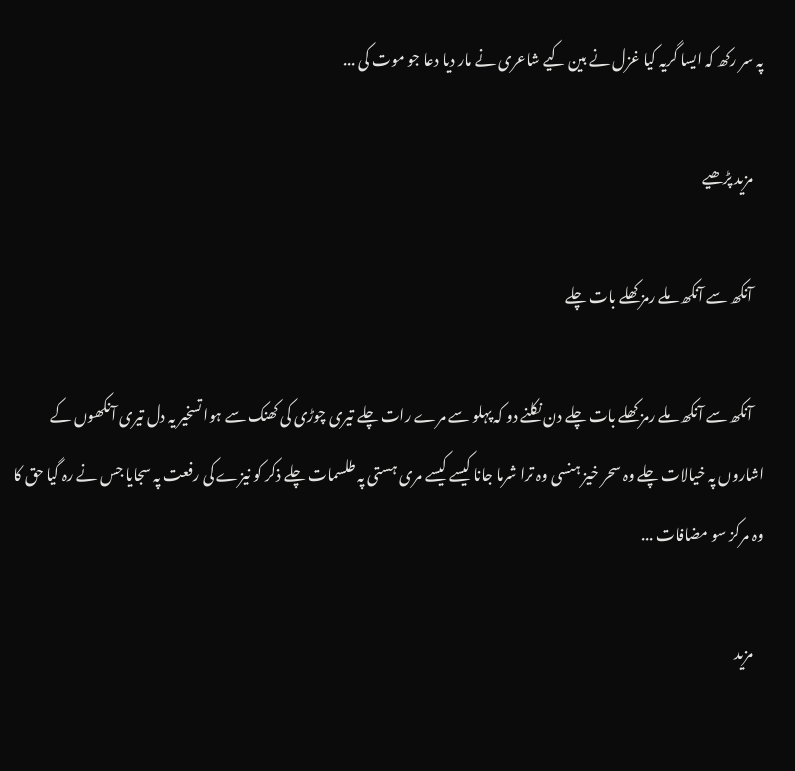پہ سر رکھ کہ ایسا گریہ کیا غزل نے بین کیے شاعری نے مار دیا دعا جو موت کی ...

    مزید پڑھیے

    آنکھ سے آنکھ ملے رمز کھلے بات چلے

    آنکھ سے آنکھ ملے رمز کھلے بات چلے دن نکلنے دو کہ پہلو سے مرے رات چلے تیری چوڑی کی کھنک سے ہوا تسخیر یہ دل تیری آنکھوں کے اشاروں پہ خیالات چلے وہ سحر خیز ہنسی وہ ترا شرما جانا کیسے کیسے مری ہستی پہ طلسمات چلے ذکر کو نیزے کی رفعت پہ سجایا جس نے رہ گیا حق کا وہ مرکز سو مضافات ...

    مزید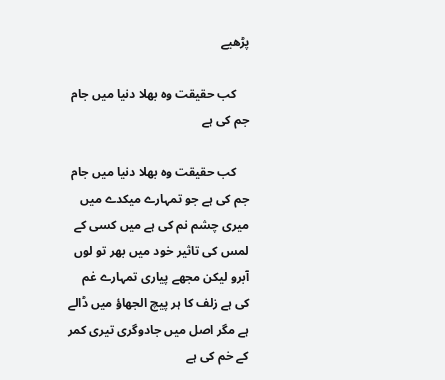پڑھیے

    کب حقیقت وہ بھلا دنیا میں جام جم کی ہے

    کب حقیقت وہ بھلا دنیا میں جام جم کی ہے جو تمہارے میکدے میں میری چشم نم کی ہے میں کسی کے لمس کی تاثیر خود میں بھر تو لوں آبرو لیکن مجھے پیاری تمہارے غم کی ہے زلف کا ہر پیچ الجھاؤ میں ڈالے ہے مگر اصل میں جادوگری تیری کمر کے خم کی ہے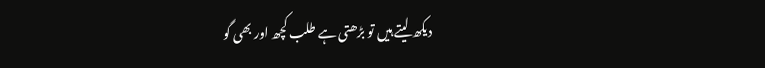دیکھ لیتے ہیں تو بڑھتی ہے طلب کچھ اور بھی گو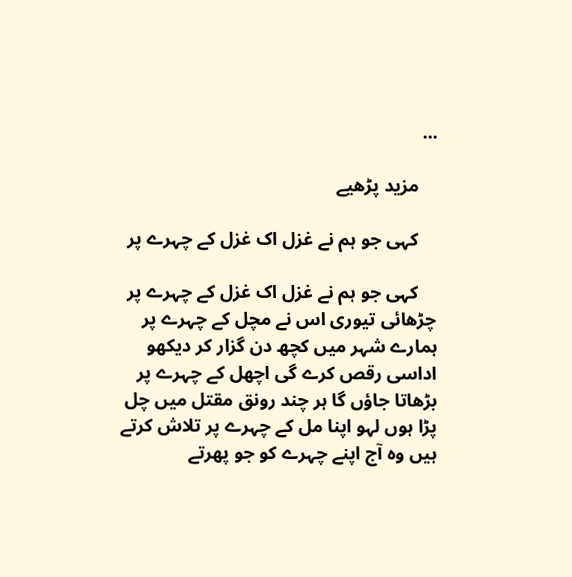...

    مزید پڑھیے

    کہی جو ہم نے غزل اک غزل کے چہرے پر

    کہی جو ہم نے غزل اک غزل کے چہرے پر چڑھائی تیوری اس نے مچل کے چہرے پر ہمارے شہر میں کچھ دن گزار کر دیکھو اداسی رقص کرے گی اچھل کے چہرے پر بڑھاتا جاؤں گا ہر چند رونق مقتل میں چل پڑا ہوں لہو اپنا مل کے چہرے پر تلاش کرتے ہیں وہ آج اپنے چہرے کو جو پھرتے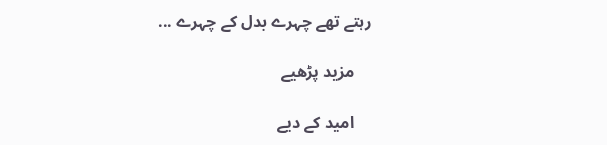رہتے تھے چہرے بدل کے چہرے ...

    مزید پڑھیے

    امید کے دیے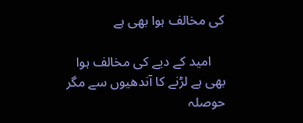کی مخالف ہوا بھی ہے

    امید کے دیے کی مخالف ہوا بھی ہے لڑنے کا آندھیوں سے مگر حوصلہ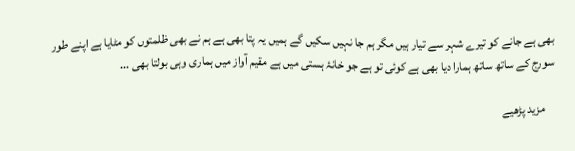بھی ہے جانے کو تیرے شہر سے تیار ہیں مگر ہم جا نہیں سکیں گے ہمیں یہ پتا بھی ہے ہم نے بھی ظلمتوں کو مٹایا ہے اپنے طور سورج کے ساتھ ساتھ ہمارا دیا بھی ہے کوئی تو ہے جو خانۂ ہستی میں ہے مقیم آواز میں ہماری وہی بولتا بھی ...

    مزید پڑھیے